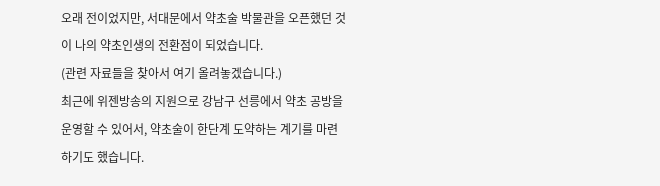오래 전이었지만, 서대문에서 약초술 박물관을 오픈했던 것이 나의 약초인생의 전환점이 되었습니다.
(관련 자료들을 찾아서 여기 올려놓겠습니다.)
최근에 위젠방송의 지원으로 강남구 선릉에서 약초 공방을 운영할 수 있어서, 약초술이 한단계 도약하는 계기를 마련하기도 했습니다.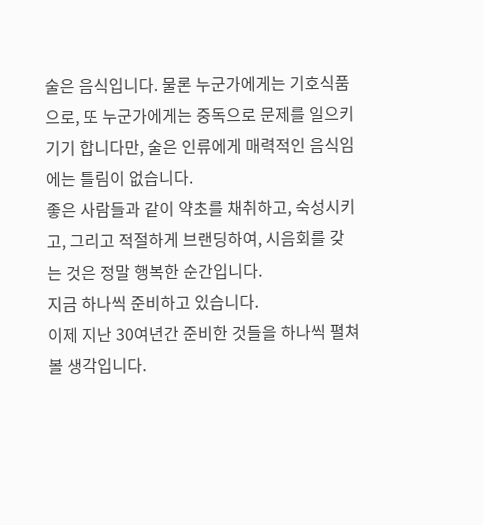술은 음식입니다. 물론 누군가에게는 기호식품으로, 또 누군가에게는 중독으로 문제를 일으키기기 합니다만, 술은 인류에게 매력적인 음식임에는 틀림이 없습니다.
좋은 사람들과 같이 약초를 채취하고, 숙성시키고, 그리고 적절하게 브랜딩하여, 시음회를 갖는 것은 정말 행복한 순간입니다.
지금 하나씩 준비하고 있습니다.
이제 지난 30여년간 준비한 것들을 하나씩 펼쳐볼 생각입니다.